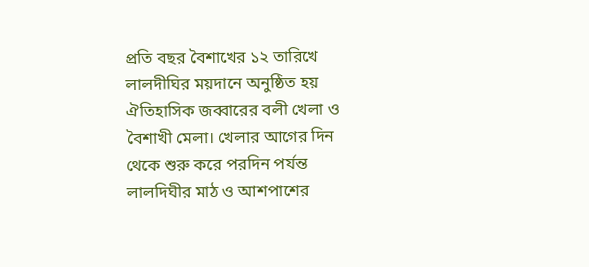প্রতি বছর বৈশাখের ১২ তারিখে লালদীঘির ময়দানে অনুষ্ঠিত হয় ঐতিহাসিক জব্বারের বলী খেলা ও বৈশাখী মেলা। খেলার আগের দিন থেকে শুরু করে পরদিন পর্যন্ত লালদিঘীর মাঠ ও আশপাশের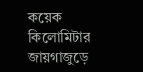কয়েক কিলোমিটার জায়গাজুড়ে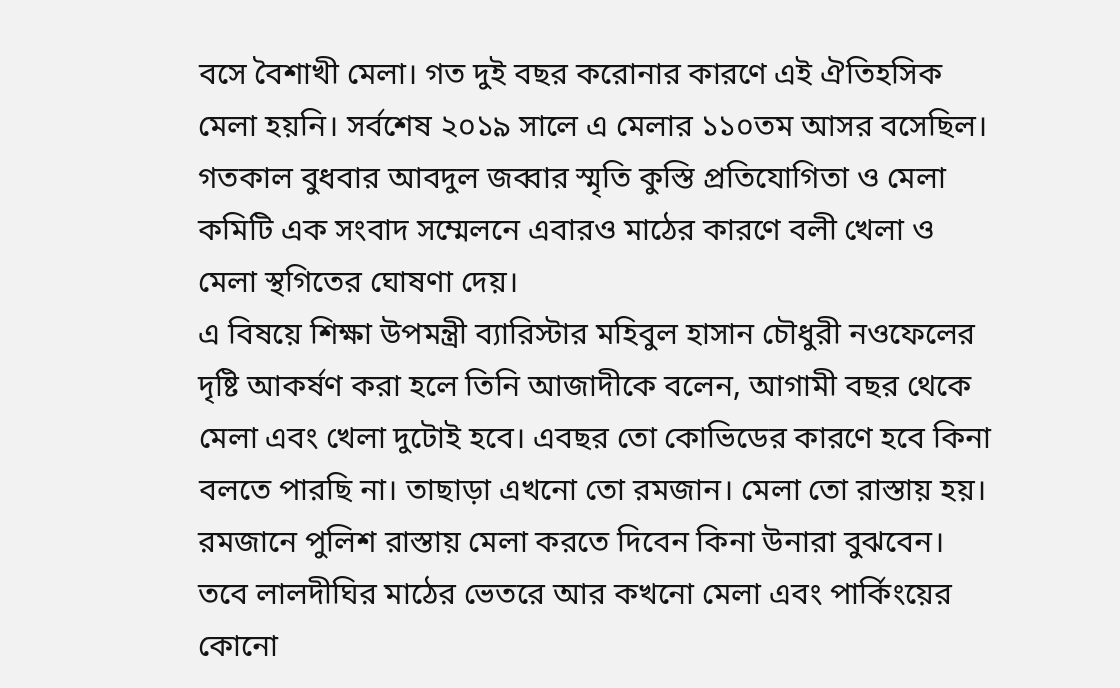বসে বৈশাখী মেলা। গত দুই বছর করোনার কারণে এই ঐতিহসিক মেলা হয়নি। সর্বশেষ ২০১৯ সালে এ মেলার ১১০তম আসর বসেছিল। গতকাল বুধবার আবদুল জব্বার স্মৃতি কুস্তি প্রতিযোগিতা ও মেলা কমিটি এক সংবাদ সম্মেলনে এবারও মাঠের কারণে বলী খেলা ও মেলা স্থগিতের ঘোষণা দেয়।
এ বিষয়ে শিক্ষা উপমন্ত্রী ব্যারিস্টার মহিবুল হাসান চৌধুরী নওফেলের দৃষ্টি আকর্ষণ করা হলে তিনি আজাদীকে বলেন, আগামী বছর থেকে মেলা এবং খেলা দুটোই হবে। এবছর তো কোভিডের কারণে হবে কিনা বলতে পারছি না। তাছাড়া এখনো তো রমজান। মেলা তো রাস্তায় হয়। রমজানে পুলিশ রাস্তায় মেলা করতে দিবেন কিনা উনারা বুঝবেন। তবে লালদীঘির মাঠের ভেতরে আর কখনো মেলা এবং পার্কিংয়ের কোনো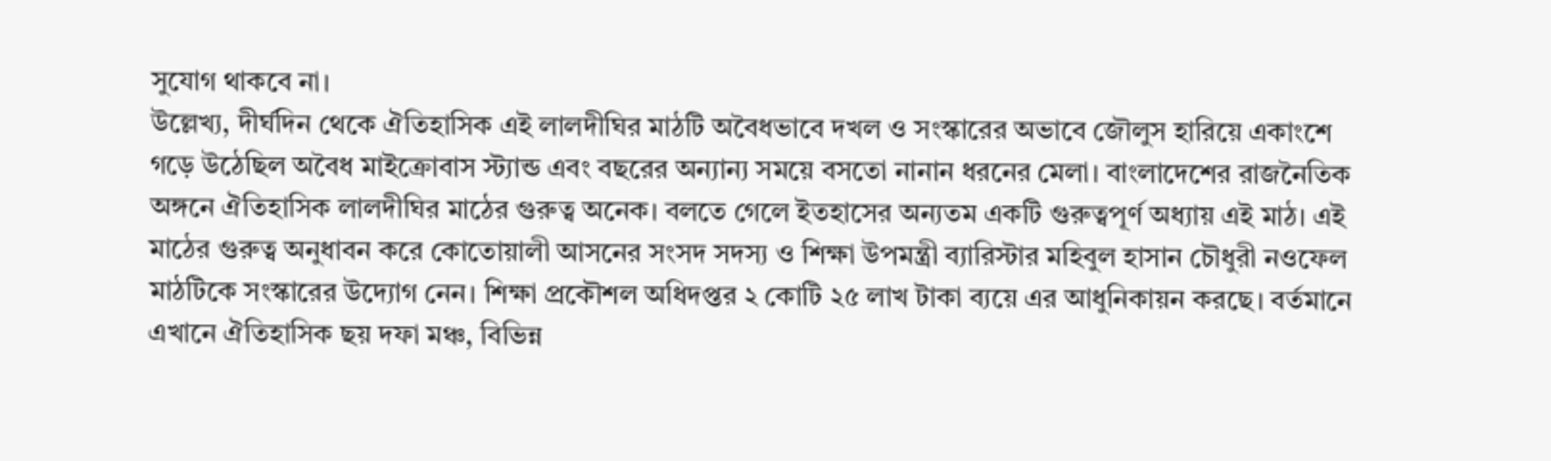সুযোগ থাকবে না।
উল্লেখ্য, দীর্ঘদিন থেকে ঐতিহাসিক এই লালদীঘির মাঠটি অবৈধভাবে দখল ও সংস্কারের অভাবে জৌলুস হারিয়ে একাংশে গড়ে উঠেছিল অবৈধ মাইক্রোবাস স্ট্যান্ড এবং বছরের অন্যান্য সময়ে বসতো নানান ধরনের মেলা। বাংলাদেশের রাজনৈতিক অঙ্গনে ঐতিহাসিক লালদীঘির মাঠের গুরুত্ব অনেক। বলতে গেলে ইতহাসের অন্যতম একটি গুরুত্বপূর্ণ অধ্যায় এই মাঠ। এই মাঠের গুরুত্ব অনুধাবন করে কোতোয়ালী আসনের সংসদ সদস্য ও শিক্ষা উপমন্ত্রী ব্যারিস্টার মহিবুল হাসান চৌধুরী নওফেল মাঠটিকে সংস্কারের উদ্যোগ নেন। শিক্ষা প্রকৌশল অধিদপ্তর ২ কোটি ২৫ লাখ টাকা ব্যয়ে এর আধুনিকায়ন করছে। বর্তমানে এখানে ঐতিহাসিক ছয় দফা মঞ্চ, বিভিন্ন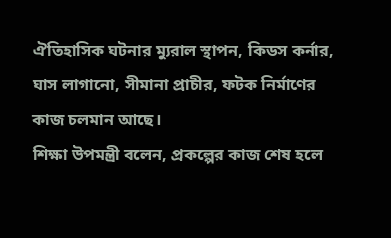ঐতিহাসিক ঘটনার ম্যুরাল স্থাপন, কিডস কর্নার, ঘাস লাগানো, সীমানা প্রাচীর, ফটক নির্মাণের কাজ চলমান আছে।
শিক্ষা উপমন্ত্রী বলেন, প্রকল্পের কাজ শেষ হলে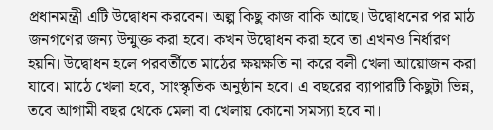প্রধানমন্ত্রী এটি উদ্বোধন করবেন। অল্প কিছু কাজ বাকি আছে। উদ্বোধনের পর মাঠ জনগণের জন্য উন্মুক্ত করা হবে। কখন উদ্বোধন করা হবে তা এখনও নির্ধারণ হয়নি। উদ্বোধন হলে পরবর্তীতে মাঠের ক্ষয়ক্ষতি না করে বলী খেলা আয়োজন করা যাবে। মাঠে খেলা হবে, সাংস্কৃতিক অনুষ্ঠান হবে। এ বছরের ব্যাপারটি কিছুটা ভিন্ন, তবে আগামী বছর থেকে মেলা বা খেলায় কোনো সমস্যা হবে না।